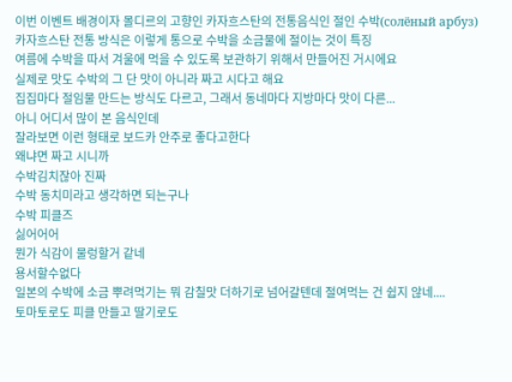이번 이벤트 배경이자 몰디르의 고향인 카자흐스탄의 전통음식인 절인 수박(солёный арбуз)
카자흐스탄 전통 방식은 이렇게 통으로 수박을 소금물에 절이는 것이 특징
여름에 수박을 따서 겨울에 먹을 수 있도록 보관하기 위해서 만들어진 거시에요
실제로 맛도 수박의 그 단 맛이 아니라 짜고 시다고 해요
집집마다 절임물 만드는 방식도 다르고, 그래서 동네마다 지방마다 맛이 다른...
아니 어디서 많이 본 음식인데
잘라보면 이런 형태로 보드카 안주로 좋다고한다
왜냐면 짜고 시니까
수박김치잖아 진짜
수박 동치미라고 생각하면 되는구나
수박 피클즈
싫어어어
뭔가 식감이 물렁할거 같네
용서할수없다
일본의 수박에 소금 뿌려먹기는 뭐 감칠맛 더하기로 넘어갈텐데 절여먹는 건 쉽지 않네....
토마토로도 피클 만들고 딸기로도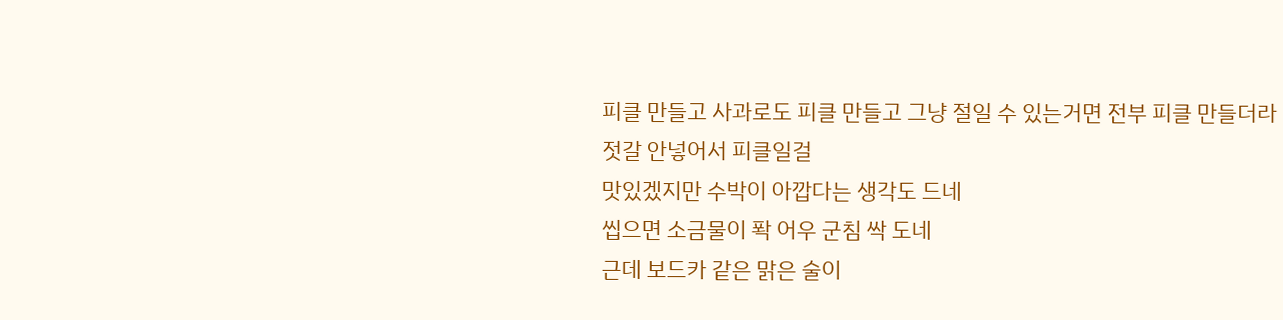피클 만들고 사과로도 피클 만들고 그냥 절일 수 있는거면 전부 피클 만들더라
젓갈 안넣어서 피클일걸
맛있겠지만 수박이 아깝다는 생각도 드네
씹으면 소금물이 퐉 어우 군침 싹 도네
근데 보드카 같은 맑은 술이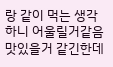랑 같이 먹는 생각하니 어울릴거같음
맛있을거 같긴한데